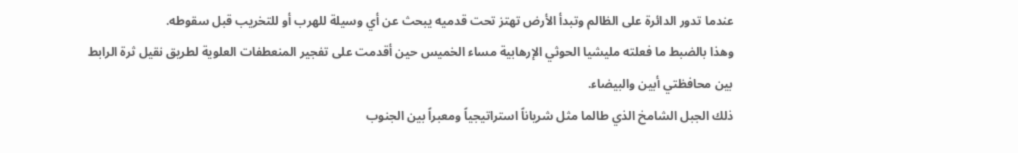عندما تدور الدائرة على الظالم وتبدأ الأرض تهتز تحت قدميه يبحث عن أي وسيلة للهرب أو للتخريب قبل سقوطه.
وهذا بالضبط ما فعلته مليشيا الحوثي الإرهابية مساء الخميس حين أقدمت على تفجير المنعطفات العلوية لطريق نقيل ثرة الرابط بين محافظتي أبين والبيضاء.
ذلك الجبل الشامخ الذي طالما مثل شرياناً استراتيجياً ومعبراً بين الجنوب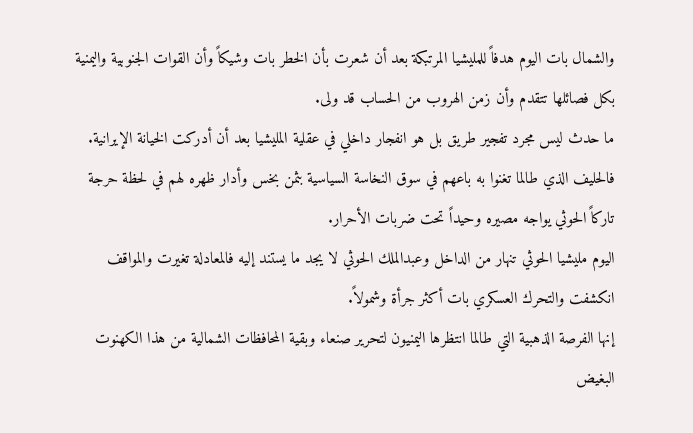والشمال بات اليوم هدفاً للمليشيا المرتبكة بعد أن شعرت بأن الخطر بات وشيكاً وأن القوات الجنوبية واليمنية بكل فصائلها تتقدم وأن زمن الهروب من الحساب قد ولى.
ما حدث ليس مجرد تفجير طريق بل هو انفجار داخلي في عقلية المليشيا بعد أن أدركت الخيانة الإيرانية.
فالحليف الذي طالما تغنوا به باعهم في سوق النخاسة السياسية بثمن بخس وأدار ظهره لهم في لحظة حرجة تاركاً الحوثي يواجه مصيره وحيداً تحت ضربات الأحرار.
اليوم مليشيا الحوثي تنهار من الداخل وعبدالملك الحوثي لا يجد ما يستند إليه فالمعادلة تغيرت والمواقف انكشفت والتحرك العسكري بات أكثر جرأة وشمولاً.
إنها الفرصة الذهبية التي طالما انتظرها اليمنيون لتحرير صنعاء وبقية المحافظات الشمالية من هذا الكهنوت البغيض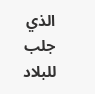الذي جلب للبلاد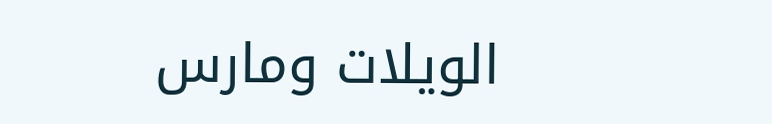الويلات ومارس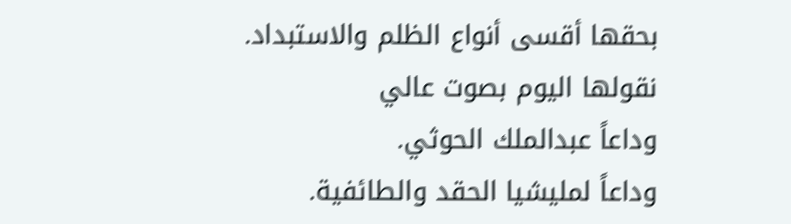بحقها أقسى أنواع الظلم والاستبداد.
نقولها اليوم بصوت عالي
وداعاً عبدالملك الحوثي.
وداعاً لمليشيا الحقد والطائفية.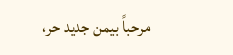مرحباً بيمن جديد حر،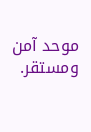موحد آمن ومستقر.